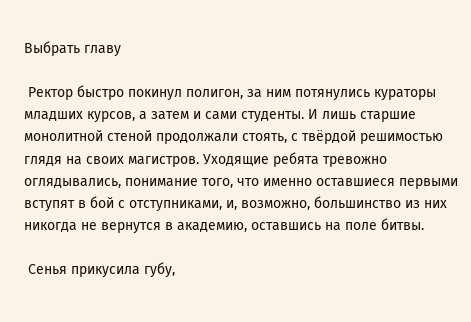Выбрать главу

 Ректор быстро покинул полигон, за ним потянулись кураторы младших курсов, а затем и сами студенты. И лишь старшие монолитной стеной продолжали стоять, с твёрдой решимостью глядя на своих магистров. Уходящие ребята тревожно оглядывались, понимание того, что именно оставшиеся первыми вступят в бой с отступниками, и, возможно, большинство из них никогда не вернутся в академию, оставшись на поле битвы.

 Сенья прикусила губу,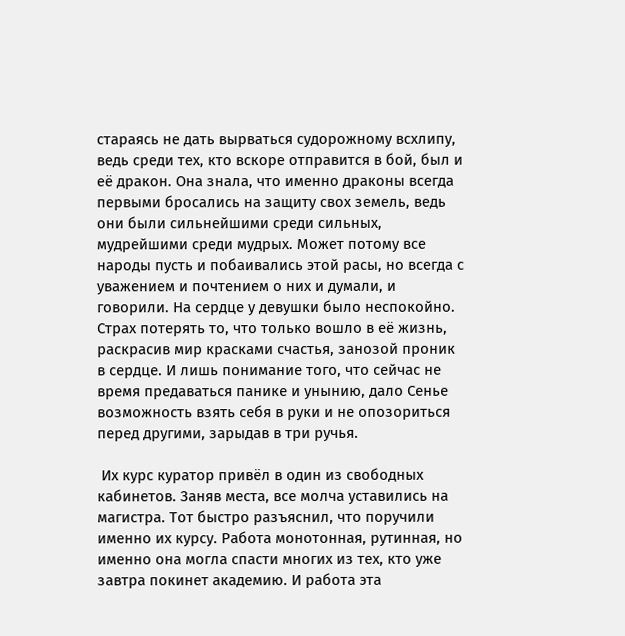стараясь не дать вырваться судорожному всхлипу, ведь среди тех, кто вскоре отправится в бой, был и её дракон. Она знала, что именно драконы всегда первыми бросались на защиту свох земель, ведь они были сильнейшими среди сильных, мудрейшими среди мудрых. Может потому все народы пусть и побаивались этой расы, но всегда с уважением и почтением о них и думали, и говорили. На сердце у девушки было неспокойно. Страх потерять то, что только вошло в её жизнь, раскрасив мир красками счастья, занозой проник в сердце. И лишь понимание того, что сейчас не время предаваться панике и унынию, дало Сенье возможность взять себя в руки и не опозориться перед другими, зарыдав в три ручья.

 Их курс куратор привёл в один из свободных кабинетов. Заняв места, все молча уставились на магистра. Тот быстро разъяснил, что поручили именно их курсу. Работа монотонная, рутинная, но именно она могла спасти многих из тех, кто уже завтра покинет академию. И работа эта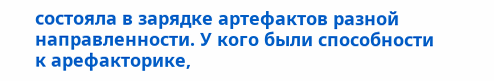состояла в зарядке артефактов разной направленности. У кого были способности к арефакторике,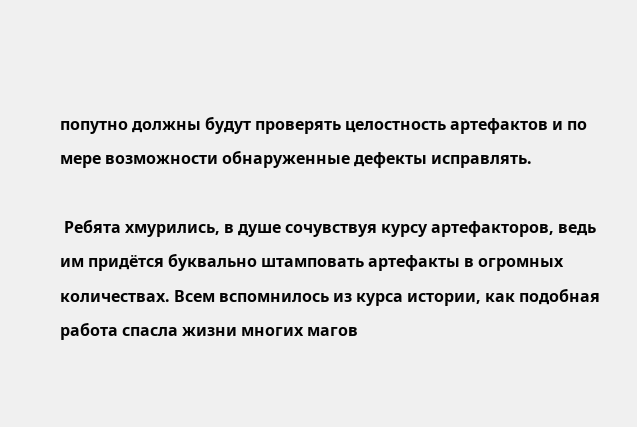попутно должны будут проверять целостность артефактов и по мере возможности обнаруженные дефекты исправлять.

 Ребята хмурились, в душе сочувствуя курсу артефакторов, ведь им придётся буквально штамповать артефакты в огромных количествах. Всем вспомнилось из курса истории, как подобная работа спасла жизни многих магов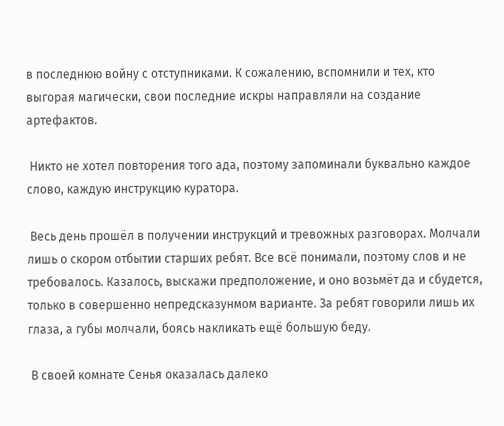в последнюю войну с отступниками. К сожалению, вспомнили и тех, кто выгорая магически, свои последние искры направляли на создание артефактов.

 Никто не хотел повторения того ада, поэтому запоминали буквально каждое слово, каждую инструкцию куратора.

 Весь день прошёл в получении инструкций и тревожных разговорах. Молчали лишь о скором отбытии старших ребят. Все всё понимали, поэтому слов и не требовалось. Казалось, выскажи предположение, и оно возьмёт да и сбудется, только в совершенно непредсказунмом варианте. За ребят говорили лишь их глаза, а губы молчали, боясь накликать ещё большую беду.

 В своей комнате Сенья оказалась далеко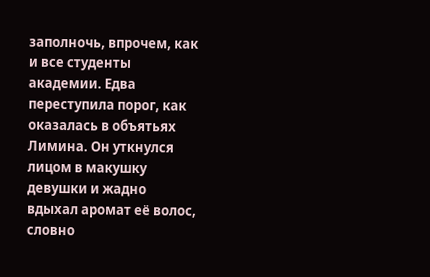заполночь, впрочем, как и все студенты академии. Едва переступила порог, как оказалась в объятьях Лимина. Он уткнулся лицом в макушку девушки и жадно вдыхал аромат её волос, словно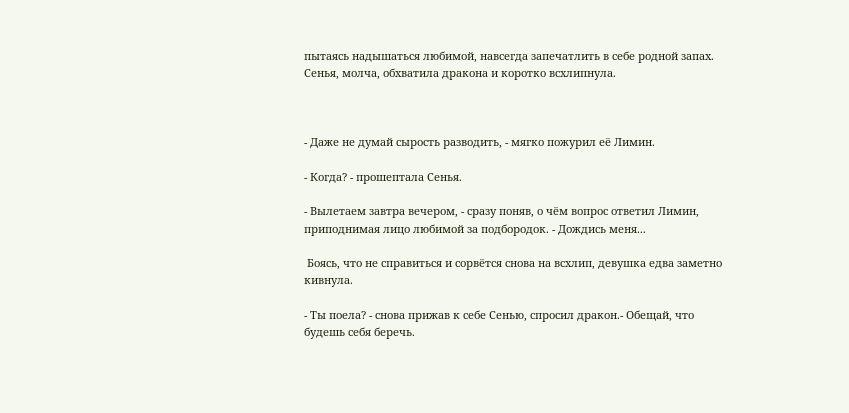пытаясь надышаться любимой, навсегда запечатлить в себе родной запах. Сенья, молча, обхватила дракона и коротко всхлипнула.



‐ Даже не думай сырость разводить, - мягко пожурил её Лимин.

‐ Когда? - прошептала Сенья.

‐ Вылетаем завтра вечером, ‐ сразу поняв, о чём вопрос ответил Лимин, приподнимая лицо любимой за подбородок. ‐ Дождись меня...

 Боясь, что не справиться и сорвётся снова на всхлип, девушка едва заметно кивнула.

‐ Ты поела? ‐ снова прижав к себе Сенью, спросил дракон.‐ Обещай, что будешь себя беречь.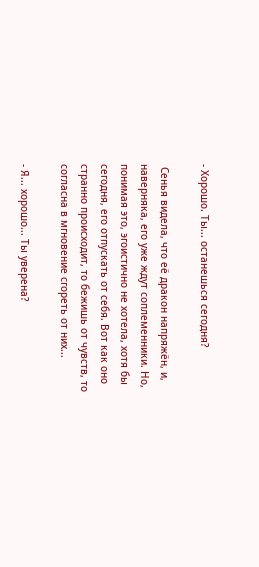‐ Хорошо. Ты... останешься сегодня?

 Сенья видела, что её дракон напряжён, и, наверняка, его уже ждут соплеменники. Но, понимая это, эгоистично не хотела, хотя бы сегодня, его отпускать от себя. Вот как оно странно происходит, то бежишь от чувств, то согласна в мгновение сгореть от них...

‐ Я... хорошо... Ты уверена?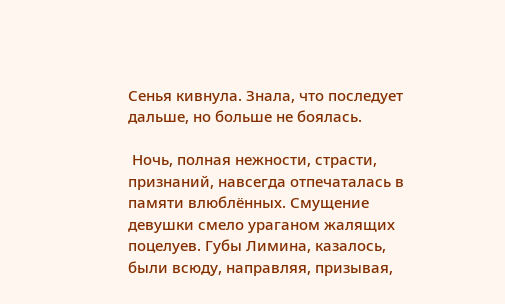Сенья кивнула. Знала, что последует дальше, но больше не боялась.

 Ночь, полная нежности, страсти, признаний, навсегда отпечаталась в памяти влюблённых. Смущение девушки смело ураганом жалящих поцелуев. Губы Лимина, казалось, были всюду, направляя, призывая,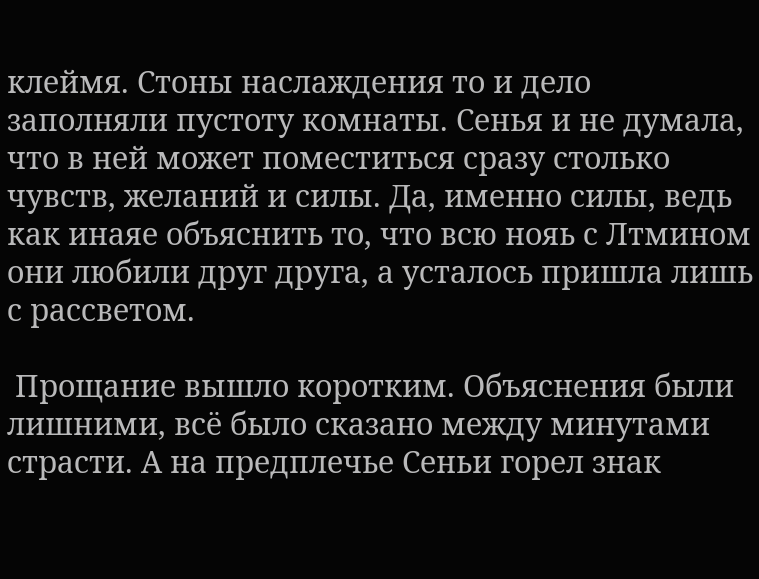клеймя. Стоны наслаждения то и дело заполняли пустоту комнаты. Сенья и не думала, что в ней может поместиться сразу столько чувств, желаний и силы. Да, именно силы, ведь как инаяе объяснить то, что всю нояь с Лтмином они любили друг друга, а усталось пришла лишь с рассветом.

 Прощание вышло коротким. Объяснения были лишними, всё было сказано между минутами страсти. А на предплечье Сеньи горел знак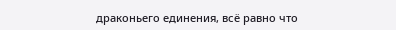драконьего единения, всё равно что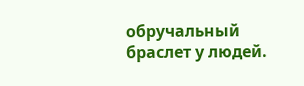обручальный браслет у людей.